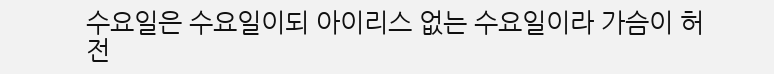수요일은 수요일이되 아이리스 없는 수요일이라 가슴이 허전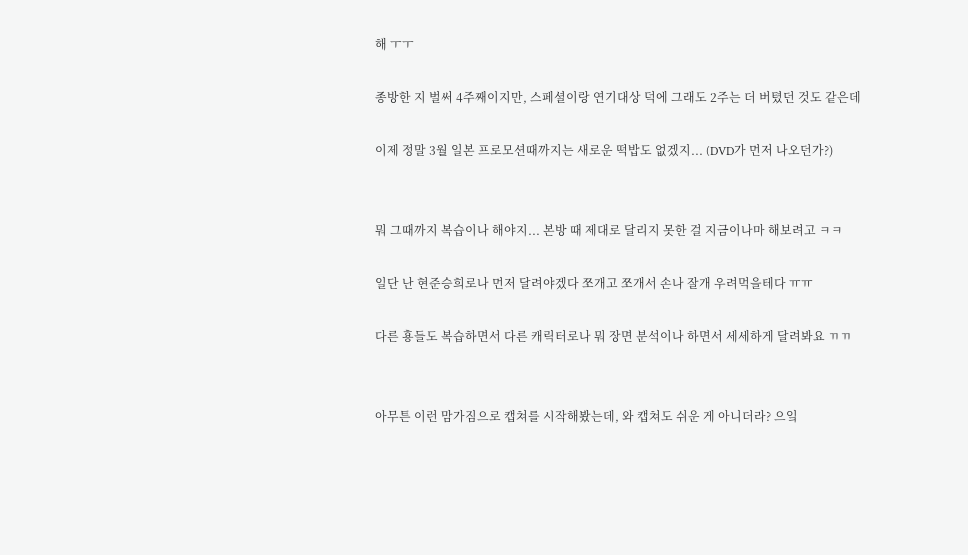해 ㅜㅜ

종방한 지 벌써 4주째이지만, 스페셜이랑 연기대상 덕에 그래도 2주는 더 버텼던 것도 같은데

이제 정말 3월 일본 프로모션때까지는 새로운 떡밥도 없겠지... (DVD가 먼저 나오던가?)


뭐 그때까지 복습이나 해야지... 본방 때 제대로 달리지 못한 걸 지금이나마 해보려고 ㅋㅋ

일단 난 현준승희로나 먼저 달려야겠다 쪼개고 쪼개서 손나 잘개 우려먹을테다 ㅠㅠ

다른 횽들도 복습하면서 다른 캐릭터로나 뭐 장면 분석이나 하면서 세세하게 달려봐요 ㄲㄲ


아무튼 이런 맘가짐으로 캡쳐를 시작해봤는데, 와 캡쳐도 쉬운 게 아니더라? 으잌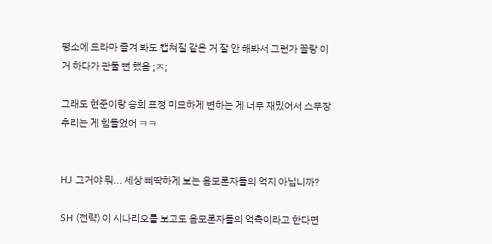평소에 드라마 즐겨 봐도 캡쳐질 같은 거 잘 안 해봐서 그런가 꼴랑 이거 하다가 관둘 뻔 했음 ;ㅈ;

그래도 현준이랑 승희 표정 미묘하게 변하는 게 너무 재밌어서 스무장 추리는 게 힘들었어 ㅋㅋ


HJ 그거야 뭐... 세상 삐딱하게 보는 음모론자들의 억지 아닙니까?

SH (전략) 이 시나리오를 보고도 음모론자들의 억측이라고 한다면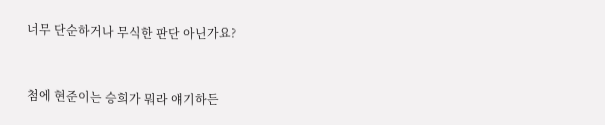너무 단순하거나 무식한 판단 아닌가요?


첨에 현준이는 승희가 뭐라 얘기하든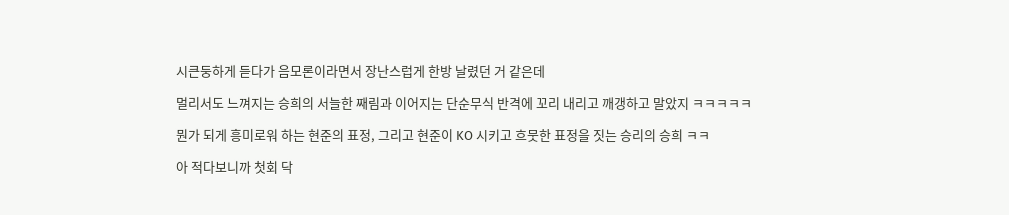시큰둥하게 듣다가 음모론이라면서 장난스럽게 한방 날렸던 거 같은데

멀리서도 느껴지는 승희의 서늘한 째림과 이어지는 단순무식 반격에 꼬리 내리고 깨갱하고 말았지 ㅋㅋㅋㅋㅋ

뭔가 되게 흥미로워 하는 현준의 표정, 그리고 현준이 KO 시키고 흐뭇한 표정을 짓는 승리의 승희 ㅋㅋ

아 적다보니까 첫회 닥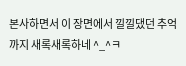본사하면서 이 장면에서 낄낄댔던 추억까지 새록새록하네 ^_^ㅋ